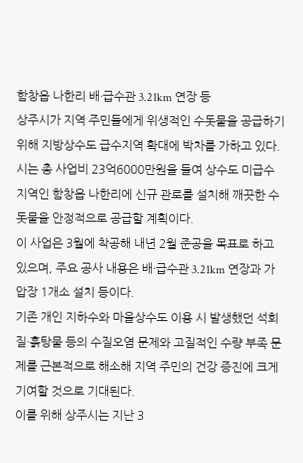함창읍 나한리 배·급수관 3.21km 연장 등
상주시가 지역 주민들에게 위생적인 수돗물을 공급하기 위해 지방상수도 급수지역 확대에 박차를 가하고 있다.
시는 총 사업비 23억6000만원을 들여 상수도 미급수 지역인 함창읍 나한리에 신규 관로를 설치해 깨끗한 수돗물을 안정적으로 공급할 계획이다.
이 사업은 3월에 착공해 내년 2월 준공을 목표로 하고 있으며, 주요 공사 내용은 배·급수관 3.21km 연장과 가압장 1개소 설치 등이다.
기존 개인 지하수와 마을상수도 이용 시 발생했던 석회질·흙탕물 등의 수질오염 문제와 고질적인 수량 부족 문제를 근본적으로 해소해 지역 주민의 건강 증진에 크게 기여할 것으로 기대된다.
이를 위해 상주시는 지난 3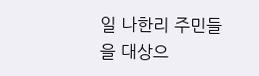일 나한리 주민들을 대상으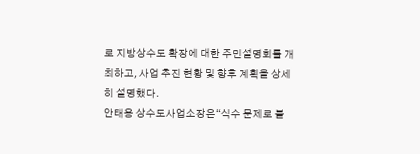로 지방상수도 확장에 대한 주민설명회를 개최하고, 사업 추진 현황 및 향후 계획을 상세히 설명했다.
안태용 상수도사업소장은“식수 문제로 불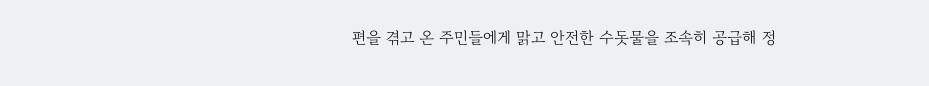편을 겪고 온 주민들에게 맑고 안전한 수돗물을 조속히 공급해 정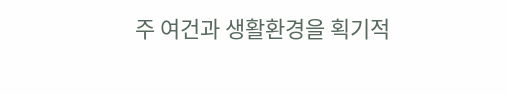주 여건과 생활환경을 획기적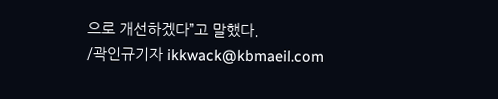으로 개선하겠다”고 말했다.
/곽인규기자 ikkwack@kbmaeil.com